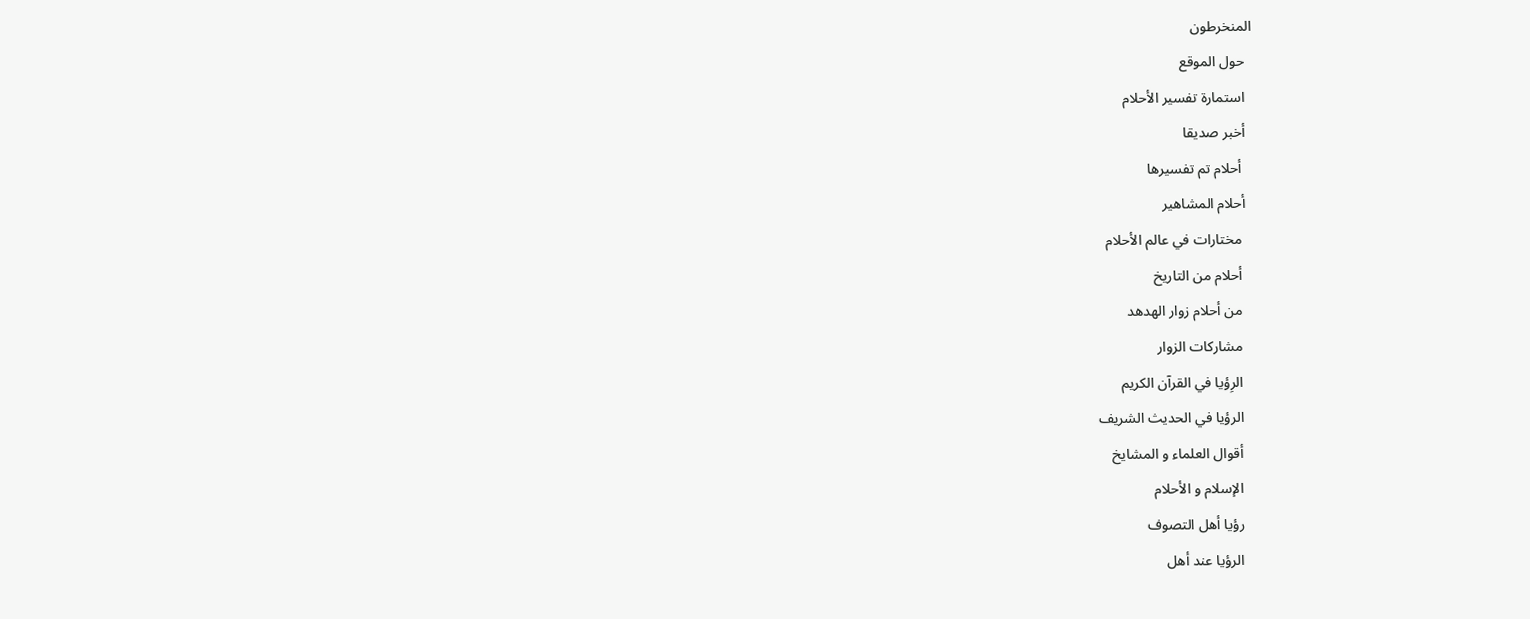المنخرطون
  حول الموقع
  استمارة تفسير الأحلام
  أخبر صديقا
   أحلام تم تفسيرها
  أحلام المشاهير
   مختارات في عالم الأحلام
   أحلام من التاريخ
   من أحلام زوار الهدهد
   مشاركات الزوار
   الرِؤيا في القرآن الكريم
   الرؤيا في الحديث الشريف
   أقوال العلماء و المشايخ
   الإسلام و الأحلام
   رؤيا أهل التصوف
   الرؤيا عند أهل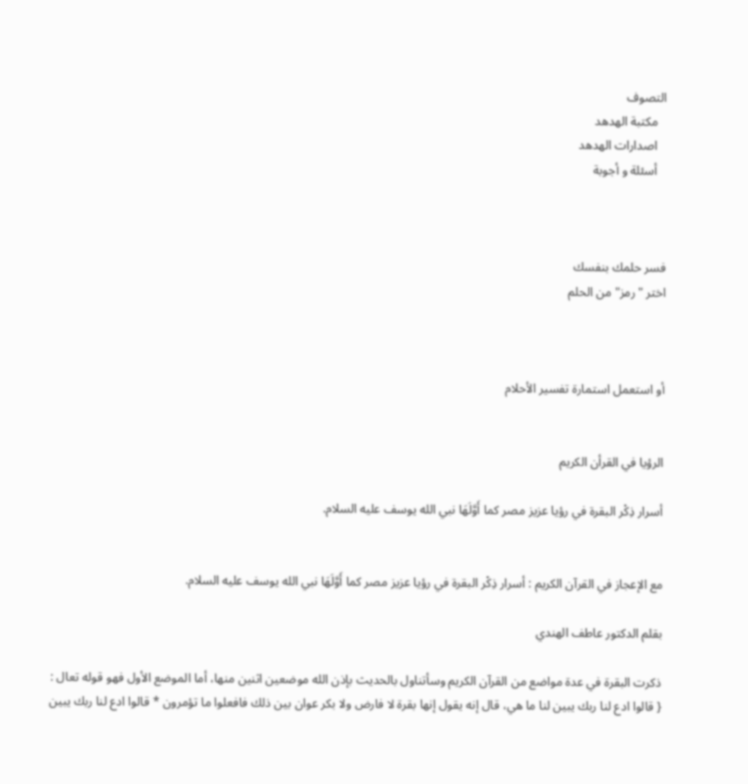التصوف
   مكتبة الهدهد
   اصدارات الهدهد
   أسئلة و أجوبة



فسر حلمك بنفسك
اختر "رمز" من الحلم



أو استعمل استمارة تفسير الأحلام


الرؤيا في القرأن الكريم

أسرار ذِكْر البقرة في رؤيا عزيز مصر كما أَوَّلَهَا نبي الله يوسف عليه السلام.


مع الإعجاز في القرآن الكريم : أسرار ذِكْر البقرة في رؤيا عزيز مصر كما أَوَّلَهَا نبي الله يوسف عليه السلام.

بقلم الدكتور عاطف الهندي

ذكرت البقرة في عدة مواضع من القرآن الكريم وسأتناول بالحديث بإذن الله موضعين اثنين منها، أما الموضع الأول فهو قوله تعال : { قالوا ادع لنا ربك يبين لنا ما هي، قال إنه يقول إنها بقرة لا فارض ولا بكر عوان بين ذلك فافعلوا ما تؤمرون * قالوا ادع لنا ربك يبين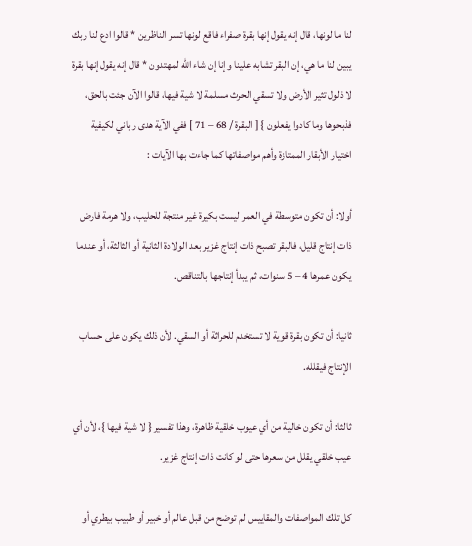لنا ما لونها، قال إنه يقول إنها بقرة صفراء فاقع لونها تسر الناظرين * قالوا ادع لنا ربك يبين لنا ما هي، إن البقر تشابه علينا وإنا إن شاء الله لمهتدون * قال إنه يقول إنها بقرة لا ذلول تثير الأرض ولا تسقي الحرث مسلمة لا شية فيها، قالوا الآن جئت بالحق، فذبحوها وما كادوا يفعلون } [ البقرة / 68 – 71 ] ففي الآية هدى رباني لكيفية اختيار الأبقار الممتازة وأهم مواصفاتها كما جاءت بها الآيات :

أولا: أن تكون متوسطة في العمر ليست بكيرة غير منتجة للحليب، ولا هرمة فارض ذات إنتاج قليل، فالبقر تصبح ذات إنتاج غزير بعد الولادة الثانية أو الثالثة، أو عندما يكون عمرها 4 – 5 سنوات، ثم يبدأ إنتاجها بالتناقص.

ثانيا: أن تكون بقرة قوية لا تستخدم للحراثة أو السقي. لأن ذلك يكون على حساب الإنتاج فيقلله.

ثالثا: أن تكون خالية من أي عيوب خلقية ظاهرة، وهذا تفسير { لا شية فيها }، لأن أي عيب خلقي يقلل من سعرها حتى لو كانت ذات إنتاج غزير.

كل تلك المواصفات والمقاييس لم توضح من قبل عالم أو خبير أو طبيب بيطري أو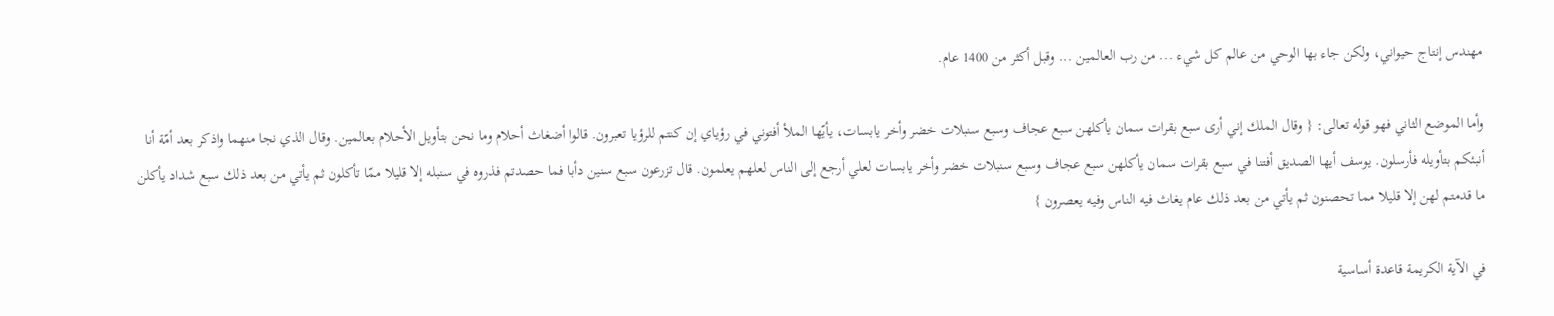مهندس إنتاج حيواني، ولكن جاء بها الوحي من عالم كل شيء ... من رب العالمين ... وقبل أكثر من 1400 عام.

وأما الموضع الثاني فهو قوله تعالى: { وقال الملك إني أرى سبع بقرات سمان يأكلهن سبع عجاف وسبع سنبلات خضر وأخر يابسات، يأيّها الملأ أفتوني في رؤياي إن كنتم للرؤيا تعبرون. قالوا أضغاث أحلام وما نحن بتأويل الأحلام بعالمين. وقال الذي نجا منهما واذكر بعد أمّة أنا أنبئكم بتأويله فأرسلون. يوسف أيها الصديق أفتنا في سبع بقرات سمان يأكلهن سبع عجاف وسبع سنبلات خضر وأخر يابسات لعلي أرجع إلى الناس لعلهم يعلمون. قال تزرعون سبع سنين دأبا فما حصدتم فذروه في سنبله إلا قليلا ممّا تأكلون ثم يأتي من بعد ذلك سبع شداد يأكلن ما قدمتم لهن إلا قليلا مما تحصنون ثم يأتي من بعد ذلك عام يغاث فيه الناس وفيه يعصرون }

في الآية الكريمة قاعدة أساسية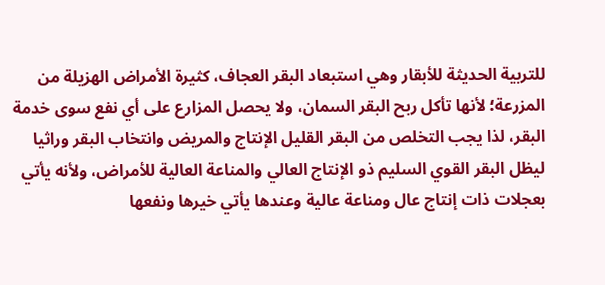للتربية الحديثة للأبقار وهي استبعاد البقر العجاف، كثيرة الأمراض الهزيلة من المزرعة؛ لأنها تأكل ربح البقر السمان، ولا يحصل المزارع على أي نفع سوى خدمة البقر، لذا يجب التخلص من البقر القليل الإنتاج والمريض وانتخاب البقر وراثيا ليظل البقر القوي السليم ذو الإنتاج العالي والمناعة العالية للأمراض، ولأنه يأتي بعجلات ذات إنتاج عال ومناعة عالية وعندها يأتي خيرها ونفعها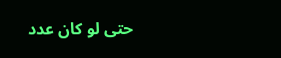حتى لو كان عدد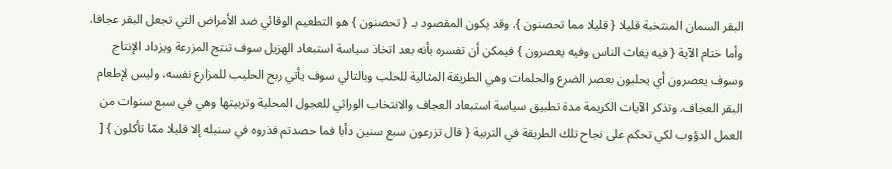البقر السمان المنتخبة قليلا { قليلا مما تحصنون }. وقد يكون المقصود بـ { تحصنون } هو التطعيم الوقائي ضد الأمراض التي تجعل البقر عجافا. وأما ختام الآية { فيه يغاث الناس وفيه يعصرون } فيمكن أن تفسره بأنه بعد اتخاذ سياسة استبعاد الهزيل سوف تنتج المزرعة ويزداد الإنتاج وسوف يعصرون أي يحلبون بعصر الضرع والحلمات وهي الطريقة المثالية للحلب وبالتالي سوف يأتي ربح الحليب للمزارع نفسه، وليس لإطعام البقر العجاف. وتذكر الآيات الكريمة مدة تطبيق سياسة استبعاد العجاف والانتخاب الوراثي للعجول المحلية وتربيتها وهي في سبع سنوات من العمل الدؤوب لكي تحكم على نجاح تلك الطريقة في التربية { قال تزرعون سبع سنين دأبا فما حصدتم فذروه في سنبله إلا قليلا ممّا تأكلون } [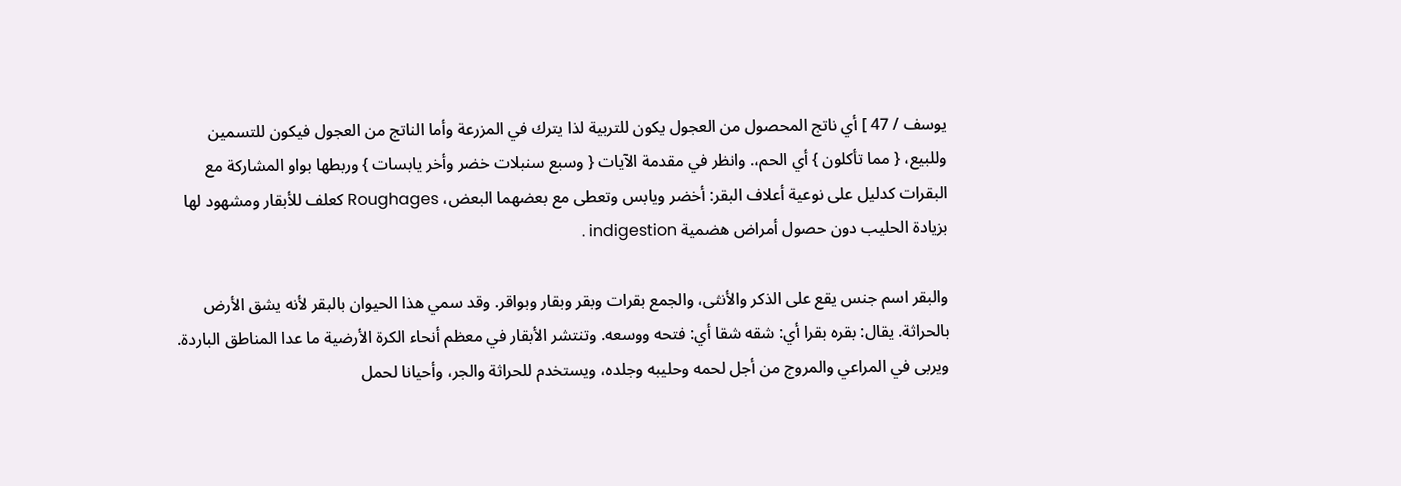يوسف / 47 ] أي ناتج المحصول من العجول يكون للتربية لذا يترك في المزرعة وأما الناتج من العجول فيكون للتسمين وللبيع، { مما تأكلون } أي الحم،. وانظر في مقدمة الآيات { وسبع سنبلات خضر وأخر يابسات } وربطها بواو المشاركة مع البقرات كدليل على نوعية أعلاف البقر: أخضر ويابس وتعطى مع بعضهما البعض، Roughages كعلف للأبقار ومشهود لها بزيادة الحليب دون حصول أمراض هضمية indigestion .

والبقر اسم جنس يقع على الذكر والأنثى، والجمع بقرات وبقر وبقار وبواقر. وقد سمي هذا الحيوان بالبقر لأنه يشق الأرض بالحراثة. يقال: بقره بقرا أي: شقه شقا أي: فتحه ووسعه. وتنتشر الأبقار في معظم أنحاء الكرة الأرضية ما عدا المناطق الباردة. ويربى في المراعي والمروج من أجل لحمه وحليبه وجلده، ويستخدم للحراثة والجر، وأحيانا لحمل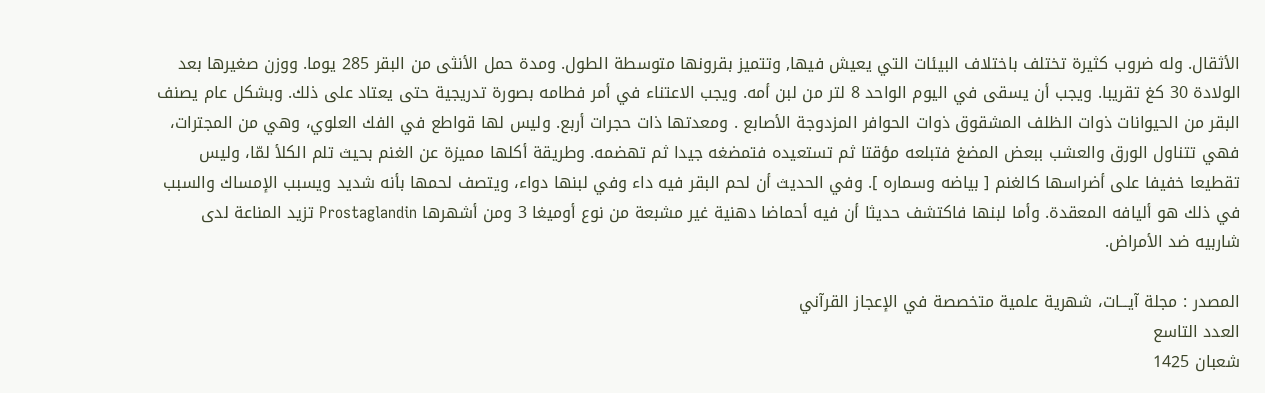الأثقال. وله ضروب كثيرة تختلف باختلاف البيئات التي يعيش فيها, وتتميز بقرونها متوسطة الطول. ومدة حمل الأنثى من البقر 285 يوما. ووزن صغيرها بعد الولادة 30 كغ تقريبا. ويجب أن يسقى في اليوم الواحد 8 لتر من لبن أمه. ويجب الاعتناء في أمر فطامه بصورة تدريجية حتى يعتاد على ذلك. وبشكل عام يصنف البقر من الحيوانات ذوات الظلف المشقوق ذوات الحوافر المزدوجة الأصابع . ومعدتها ذات حجرات أربع. وليس لها قواطع في الفك العلوي، وهي من المجترات، فهي تتناول الورق والعشب ببعض المضغ فتبلعه مؤقتا ثم تستعيده فتمضغه جيدا ثم تهضمه. وطريقة أكلها مميزة عن الغنم بحيث تلم الكلأ لمّا، وليس تقطيعا خفيفا على أضراسها كالغنم [ بياضه وسماره ]. وفي الحديث أن لحم البقر فيه داء وفي لبنها دواء، ويتصف لحمها بأنه شديد ويسبب الإمساك والسبب في ذلك هو أليافه المعقدة. وأما لبنها فاكتشف حديثا أن فيه أحماضا دهنية غير مشبعة من نوع أوميغا 3 ومن أشهرها Prostaglandin تزيد المناعة لدى شاربيه ضد الأمراض.

المصدر : مجلة آيـــات، شهرية علمية متخصصة في الإعجاز القرآني
العدد التاسع
شعبان 1425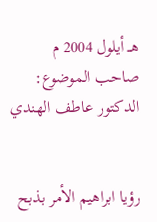هــ أيلول 2004 م
صاحب الموضوع: الدكتور عاطف الهندي


رؤيا ابراهيم الأمر بذبح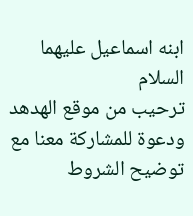ابنه اسماعيل عليهما السلام
ترحيب من موقع الهدهد ودعوة للمشاركة معنا مع توضيح الشروط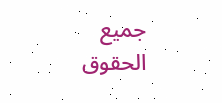جميع الحقوق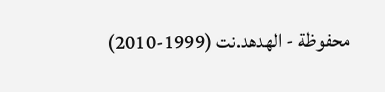محفوظة - الهدهد.نت (1999-2010)